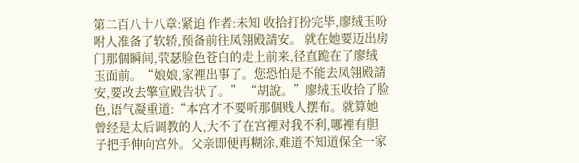第二百八十八章:紧迫 作者:未知 收拾打扮完毕,廖绒玉吩咐人准备了软轿,预备前往凤翎殿請安。 就在她要迈出房门那個瞬间,茕瑟脸色苍白的走上前来,径直跪在了廖绒玉面前。“娘娘,家裡出事了。您恐怕是不能去凤翎殿請安,要改去擎宣殿告状了。” “胡說。”廖绒玉收拾了脸色,语气凝重道:“本宫才不要听那個贱人摆布。就算她曾经是太后调教的人,大不了在宫裡对我不利,哪裡有胆子把手伸向宫外。父亲即便再糊涂,难道不知道保全一家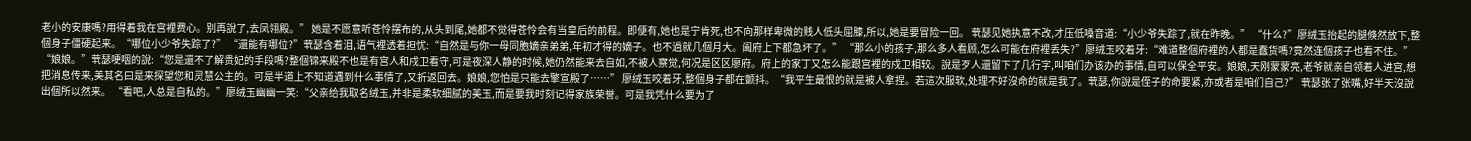老小的安康嗎?用得着我在宫裡费心。别再說了,去凤翎殿。” 她是不愿意听苍怜摆布的,从头到尾,她都不觉得苍怜会有当皇后的前程。即便有,她也是宁肯死,也不向那样卑微的贱人低头屈膝,所以,她是要冒险一回。 茕瑟见她执意不改,才压低嗓音道:“小少爷失踪了,就在昨晚。” “什么?”廖绒玉抬起的腿倏然放下,整個身子僵硬起来。“哪位小少爷失踪了?” “還能有哪位?”茕瑟含着泪,语气裡透着担忧:“自然是与你一母同胞嫡亲弟弟,年初才得的嫡子。也不過就几個月大。阖府上下都急坏了。” “那么小的孩子,那么多人看顾,怎么可能在府裡丢失?”廖绒玉咬着牙:“难道整個府裡的人都是蠢货嗎?竟然连個孩子也看不住。” “娘娘。”茕瑟哽咽的說:“您是還不了解贵妃的手段嗎?整個锦来殿不也是有宫人和戍卫看守,可是夜深人静的时候,她仍然能来去自如,不被人察觉,何况是区区廖府。府上的家丁又怎么能跟宫裡的戍卫相较。說是歹人還留下了几行字,叫咱们办该办的事情,自可以保全平安。娘娘,天刚蒙蒙亮,老爷就亲自领着人进宫,想把消息传来,美其名曰是来探望您和灵慧公主的。可是半道上不知道遇到什么事情了,又折返回去。娘娘,您怕是只能去擎宣殿了……” 廖绒玉咬着牙,整個身子都在颤抖。“我平生最恨的就是被人拿捏。若這次服软,处理不好沒命的就是我了。茕瑟,你說是侄子的命要紧,亦或者是咱们自己?” 茕瑟张了张嘴,好半天沒說出個所以然来。 “看吧,人总是自私的。”廖绒玉幽幽一笑:“父亲给我取名绒玉,并非是柔软细腻的美玉,而是要我时刻记得家族荣誉。可是我凭什么要为了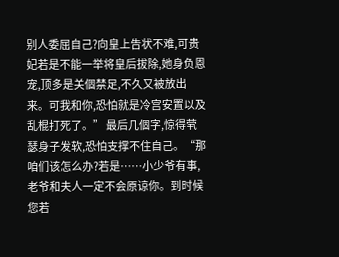别人委屈自己?向皇上告状不难,可贵妃若是不能一举将皇后拔除,她身负恩宠,顶多是关個禁足,不久又被放出来。可我和你,恐怕就是冷宫安置以及乱棍打死了。” 最后几個字,惊得茕瑟身子发软,恐怕支撑不住自己。“那咱们该怎么办?若是……小少爷有事,老爷和夫人一定不会原谅你。到时候您若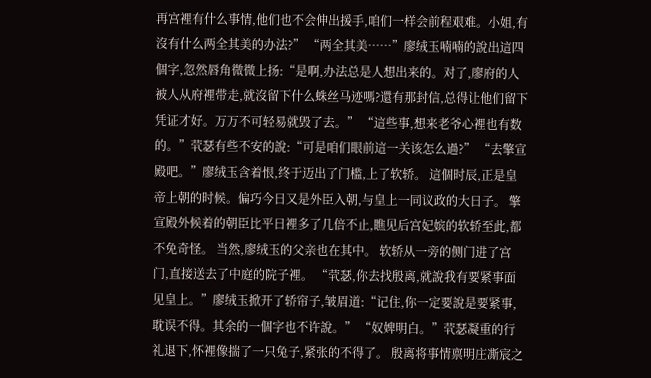再宫裡有什么事情,他们也不会伸出援手,咱们一样会前程艰难。小姐,有沒有什么两全其美的办法?” “两全其美……”廖绒玉喃喃的說出這四個字,忽然唇角微微上扬:“是啊,办法总是人想出来的。对了,廖府的人被人从府裡带走,就沒留下什么蛛丝马迹嗎?還有那封信,总得让他们留下凭证才好。万万不可轻易就毁了去。” “這些事,想来老爷心裡也有数的。”茕瑟有些不安的說:“可是咱们眼前這一关该怎么過?” “去擎宣殿吧。”廖绒玉含着恨,终于迈出了门槛,上了软轿。 這個时辰,正是皇帝上朝的时候。偏巧今日又是外臣入朝,与皇上一同议政的大日子。 擎宣殿外候着的朝臣比平日裡多了几倍不止,瞧见后宫妃嫔的软轿至此,都不免奇怪。 当然,廖绒玉的父亲也在其中。 软轿从一旁的侧门进了宫门,直接送去了中庭的院子裡。 “茕瑟,你去找殷离,就說我有要紧事面见皇上。”廖绒玉掀开了轿帘子,皱眉道:“记住,你一定要說是要紧事,耽误不得。其余的一個字也不许說。” “奴婢明白。”茕瑟凝重的行礼退下,怀裡像揣了一只兔子,紧张的不得了。 殷离将事情禀明庄凘宸之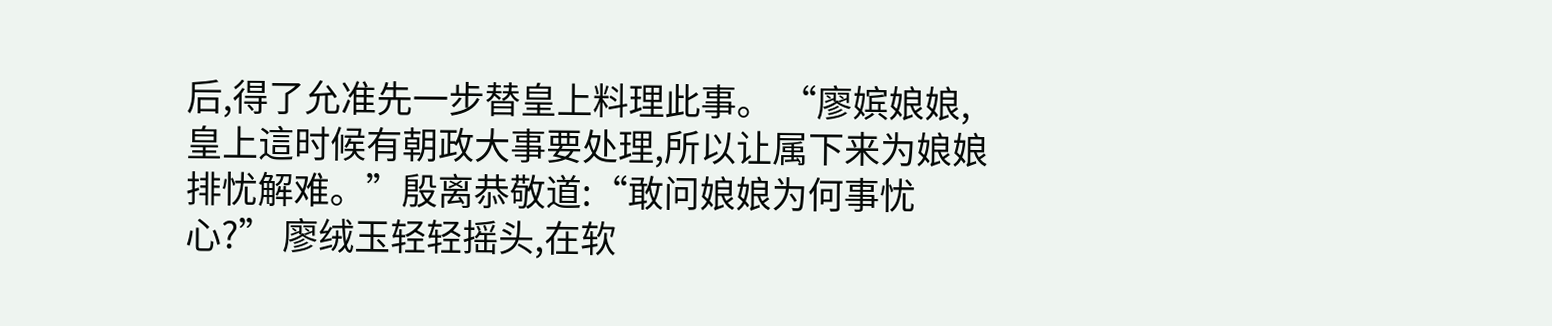后,得了允准先一步替皇上料理此事。 “廖嫔娘娘,皇上這时候有朝政大事要处理,所以让属下来为娘娘排忧解难。”殷离恭敬道:“敢问娘娘为何事忧心?” 廖绒玉轻轻摇头,在软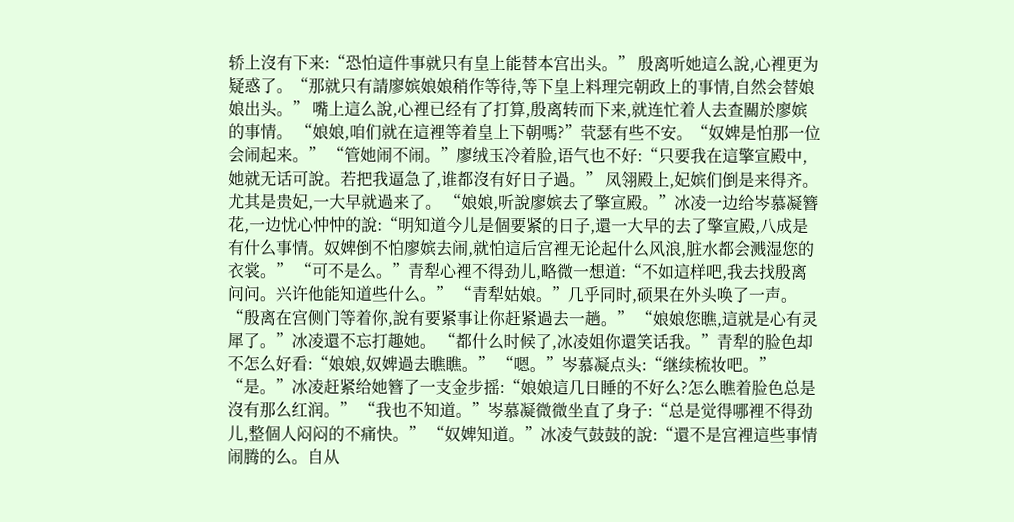轿上沒有下来:“恐怕這件事就只有皇上能替本宫出头。” 殷离听她這么說,心裡更为疑惑了。“那就只有請廖嫔娘娘稍作等待,等下皇上料理完朝政上的事情,自然会替娘娘出头。” 嘴上這么說,心裡已经有了打算,殷离转而下来,就连忙着人去查關於廖嫔的事情。 “娘娘,咱们就在這裡等着皇上下朝嗎?”茕瑟有些不安。“奴婢是怕那一位会闹起来。” “管她闹不闹。”廖绒玉冷着脸,语气也不好:“只要我在這擎宣殿中,她就无话可說。若把我逼急了,谁都沒有好日子過。” 凤翎殿上,妃嫔们倒是来得齐。尤其是贵妃,一大早就過来了。 “娘娘,听說廖嫔去了擎宣殿。”冰凌一边给岑慕凝簪花,一边忧心忡忡的說:“明知道今儿是個要紧的日子,還一大早的去了擎宣殿,八成是有什么事情。奴婢倒不怕廖嫔去闹,就怕這后宫裡无论起什么风浪,脏水都会溅湿您的衣裳。” “可不是么。”青犁心裡不得劲儿,略微一想道:“不如這样吧,我去找殷离问问。兴许他能知道些什么。” “青犁姑娘。”几乎同时,硕果在外头唤了一声。“殷离在宫侧门等着你,說有要紧事让你赶紧過去一趟。” “娘娘您瞧,這就是心有灵犀了。”冰凌還不忘打趣她。 “都什么时候了,冰凌姐你還笑话我。”青犁的脸色却不怎么好看:“娘娘,奴婢過去瞧瞧。” “嗯。”岑慕凝点头:“继续梳妆吧。” “是。”冰凌赶紧给她簪了一支金步摇:“娘娘這几日睡的不好么?怎么瞧着脸色总是沒有那么红润。” “我也不知道。”岑慕凝微微坐直了身子:“总是觉得哪裡不得劲儿,整個人闷闷的不痛快。” “奴婢知道。”冰凌气鼓鼓的說:“還不是宫裡這些事情闹腾的么。自从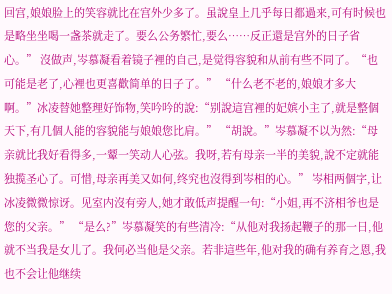回宫,娘娘脸上的笑容就比在宫外少多了。虽說皇上几乎每日都過来,可有时候也是略坐坐喝一盏茶就走了。要么公务繁忙,要么……反正還是宫外的日子省心。” 沒做声,岑慕凝看着镜子裡的自己,是觉得容貌和从前有些不同了。“也可能是老了,心裡也更喜歡简单的日子了。” “什么老不老的,娘娘才多大啊。”冰凌替她整理好饰物,笑吟吟的說:“别說這宫裡的妃嫔小主了,就是整個天下,有几個人能的容貌能与娘娘您比肩。” “胡說。”岑慕凝不以为然:“母亲就比我好看得多,一颦一笑动人心弦。我呀,若有母亲一半的美貌,說不定就能独揽圣心了。可惜,母亲再美又如何,终究也沒得到岑相的心。” 岑相两個字,让冰凌微微惊讶。见室内沒有旁人,她才敢低声提醒一句:“小姐,再不济相爷也是您的父亲。” “是么?”岑慕凝笑的有些清冷:“从他对我扬起鞭子的那一日,他就不当我是女儿了。我何必当他是父亲。若非這些年,他对我的确有养育之恩,我也不会让他继续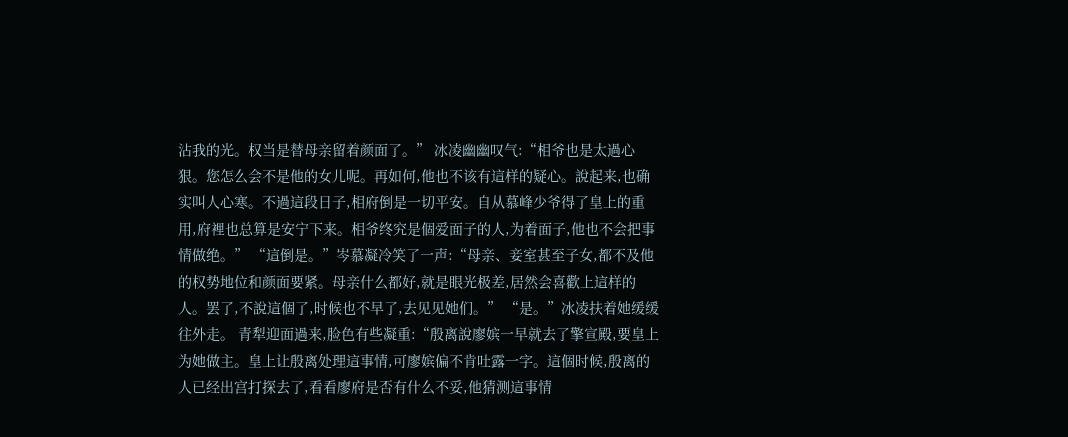沾我的光。权当是替母亲留着颜面了。” 冰凌幽幽叹气:“相爷也是太過心狠。您怎么会不是他的女儿呢。再如何,他也不该有這样的疑心。說起来,也确实叫人心寒。不過這段日子,相府倒是一切平安。自从慕峰少爷得了皇上的重用,府裡也总算是安宁下来。相爷终究是個爱面子的人,为着面子,他也不会把事情做绝。” “這倒是。”岑慕凝冷笑了一声:“母亲、妾室甚至子女,都不及他的权势地位和颜面要紧。母亲什么都好,就是眼光极差,居然会喜歡上這样的人。罢了,不說這個了,时候也不早了,去见见她们。” “是。”冰凌扶着她缓缓往外走。 青犁迎面過来,脸色有些凝重:“殷离說廖嫔一早就去了擎宣殿,要皇上为她做主。皇上让殷离处理這事情,可廖嫔偏不肯吐露一字。這個时候,殷离的人已经出宫打探去了,看看廖府是否有什么不妥,他猜测這事情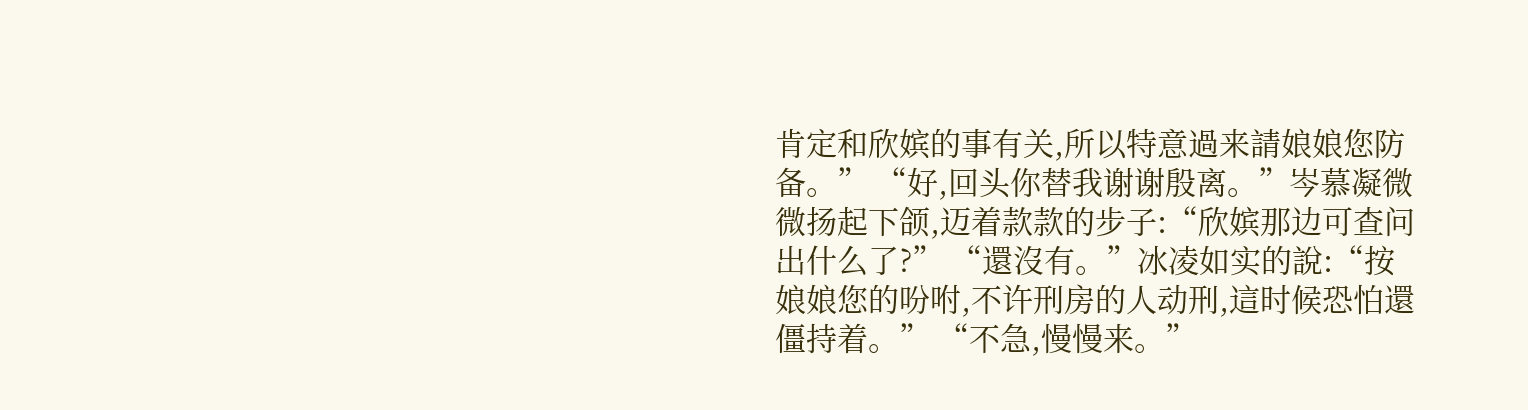肯定和欣嫔的事有关,所以特意過来請娘娘您防备。” “好,回头你替我谢谢殷离。”岑慕凝微微扬起下颌,迈着款款的步子:“欣嫔那边可查问出什么了?” “還沒有。”冰凌如实的說:“按娘娘您的吩咐,不许刑房的人动刑,這时候恐怕還僵持着。” “不急,慢慢来。”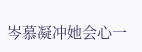岑慕凝冲她会心一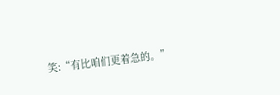笑:“有比咱们更着急的。”